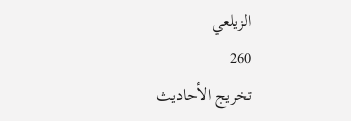الزيلعي
260
تخريج الأحاديث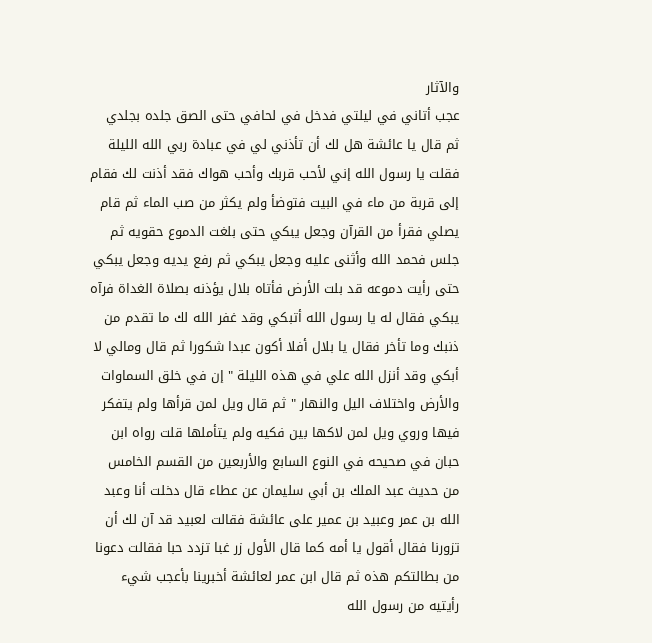والآثار
عجب أتاني في ليلتي فدخل في لحافي حتى الصق جلده بجلدي ثم قال يا عائشة هل لك أن تأذني لي في عبادة ربي الله الليلة فقلت يا رسول الله إني لأحب قربك وأحب هواك فقد أذنت لك فقام إلى قربة من ماء في البيت فتوضأ ولم يكثر من صب الماء ثم قام يصلي فقرأ من القرآن وجعل يبكي حتى بلغت الدموع حقويه ثم جلس فحمد الله وأثنى عليه وجعل يبكي ثم رفع يديه وجعل يبكي حتى رأيت دموعه قد بلت الأرض فأتاه بلال يؤذنه بصلاة الغداة فرآه يبكي فقال له يا رسول الله أتبكي وقد غفر الله لك ما تقدم من ذنبك وما تأخر فقال يا بلال أفلا أكون عبدا شكورا ثم قال ومالي لا أبكي وقد أنزل الله علي في هذه الليلة " إن في خلق السماوات والأرض واختلاف اليل والنهار " ثم قال ويل لمن قرأها ولم يتفكر فيها وروي ويل لمن لاكها بين فكيه ولم يتأملها قلت رواه ابن حبان في صحيحه في النوع السابع والأربعين من القسم الخامس من حديث عبد الملك بن أبي سليمان عن عطاء قال دخلت أنا وعبد الله بن عمر وعبيد بن عمير على عائشة فقالت لعبيد قد آن لك أن تزورنا فقال أقول يا أمه كما قال الأول زر غبا تزدد حبا فقالت دعونا من بطالتكم هذه ثم قال ابن عمر لعائشة أخبرينا بأعجب شيء رأيتيه من رسول الله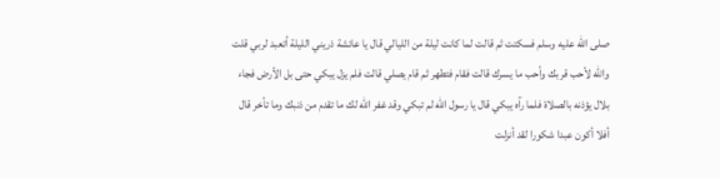صلى الله عليه وسلم فسكتت ثم قالت لما كانت ليلة من الليالي قال يا عائشة ذريني الليلة أتعبد لربي قلت والله لأحب قربك وأحب ما يسرك قالت فقام فتطهر ثم قام يصلي قالت فلم يزل يبكي حتى بل الأرض فجاء بلال يؤذنه بالصلاة فلما رآه يبكي قال يا رسول الله لم تبكي وقد غفر الله لك ما تقدم من ذنبك وما تأخر قال أفلا أكون عبدا شكورا لقد أنزلت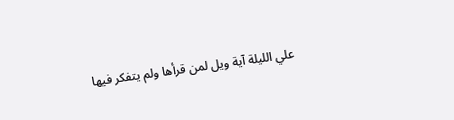علي الليلة آية ويل لمن قرأها ولم يتفكر فيها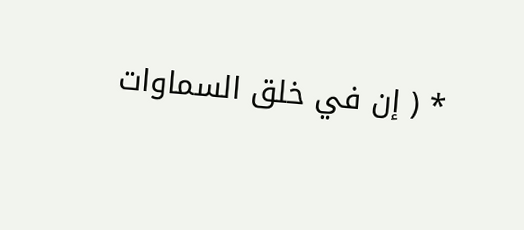* ( إن في خلق السماوات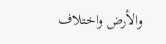والأرض واختلاف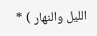الليل والنهار ) *